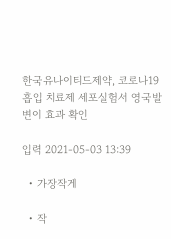한국유나이티드제약, 코로나19 흡입 치료제 세포실험서 영국발 변이 효과 확인

입력 2021-05-03 13:39

  • 가장작게

  • 작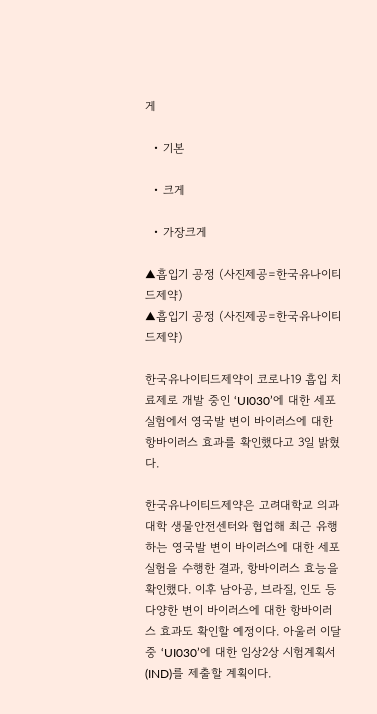게

  • 기본

  • 크게

  • 가장크게

▲흡입기 공정 (사진제공=한국유나이티드제약)
▲흡입기 공정 (사진제공=한국유나이티드제약)

한국유나이티드제약이 코로나19 흡입 치료제로 개발 중인 ‘UI030’에 대한 세포실험에서 영국발 변이 바이러스에 대한 항바이러스 효과를 확인했다고 3일 밝혔다.

한국유나이티드제약은 고려대학교 의과대학 생물안전센터와 협업해 최근 유행하는 영국발 변이 바이러스에 대한 세포 실험을 수행한 결과, 항바이러스 효능을 확인했다. 이후 남아공, 브라질, 인도 등 다양한 변이 바이러스에 대한 항바이러스 효과도 확인할 예정이다. 아울러 이달 중 ‘UI030’에 대한 임상2상 시험계획서(IND)를 제출할 계획이다.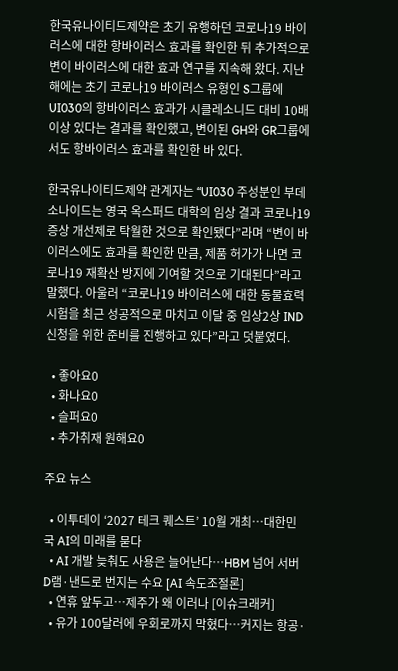한국유나이티드제약은 초기 유행하던 코로나19 바이러스에 대한 항바이러스 효과를 확인한 뒤 추가적으로 변이 바이러스에 대한 효과 연구를 지속해 왔다. 지난해에는 초기 코로나19 바이러스 유형인 S그룹에 UI030의 항바이러스 효과가 시클레소니드 대비 10배 이상 있다는 결과를 확인했고, 변이된 GH와 GR그룹에서도 항바이러스 효과를 확인한 바 있다.

한국유나이티드제약 관계자는 “UI030 주성분인 부데소나이드는 영국 옥스퍼드 대학의 임상 결과 코로나19 증상 개선제로 탁월한 것으로 확인됐다”라며 “변이 바이러스에도 효과를 확인한 만큼, 제품 허가가 나면 코로나19 재확산 방지에 기여할 것으로 기대된다”라고 말했다. 아울러 “코로나19 바이러스에 대한 동물효력 시험을 최근 성공적으로 마치고 이달 중 임상2상 IND 신청을 위한 준비를 진행하고 있다”라고 덧붙였다.

  • 좋아요0
  • 화나요0
  • 슬퍼요0
  • 추가취재 원해요0

주요 뉴스

  • 이투데이 ‘2027 테크 퀘스트’ 10월 개최⋯대한민국 AI의 미래를 묻다
  • AI 개발 늦춰도 사용은 늘어난다⋯HBM 넘어 서버 D램·낸드로 번지는 수요 [AI 속도조절론]
  • 연휴 앞두고…제주가 왜 이러나 [이슈크래커]
  • 유가 100달러에 우회로까지 막혔다…커지는 항공·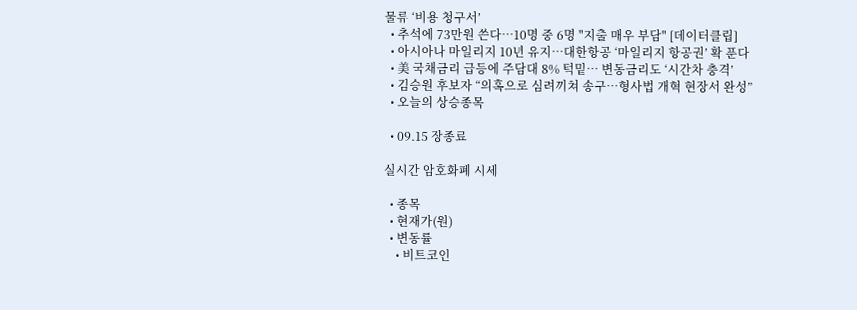물류 ‘비용 청구서’
  • 추석에 73만원 쓴다…10명 중 6명 "지출 매우 부담" [데이터클립]
  • 아시아나 마일리지 10년 유지…대한항공 ‘마일리지 항공권’ 확 푼다
  • 美 국채금리 급등에 주담대 8% 턱밑… 변동금리도 ‘시간차 충격’
  • 김승원 후보자 “의혹으로 심려끼쳐 송구…형사법 개혁 현장서 완성”
  • 오늘의 상승종목

  • 09.15 장종료

실시간 암호화폐 시세

  • 종목
  • 현재가(원)
  • 변동률
    • 비트코인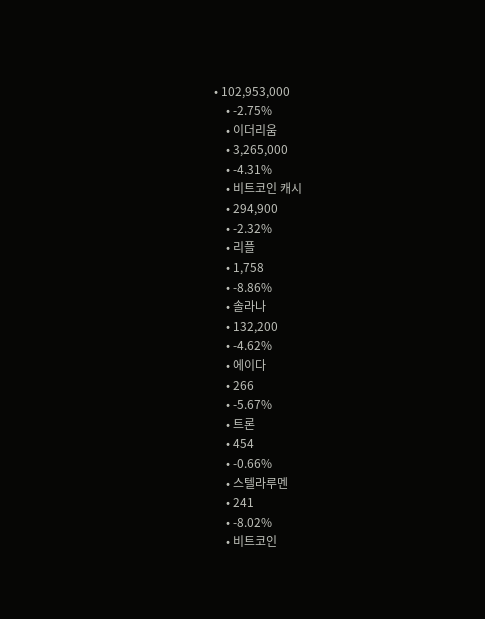• 102,953,000
    • -2.75%
    • 이더리움
    • 3,265,000
    • -4.31%
    • 비트코인 캐시
    • 294,900
    • -2.32%
    • 리플
    • 1,758
    • -8.86%
    • 솔라나
    • 132,200
    • -4.62%
    • 에이다
    • 266
    • -5.67%
    • 트론
    • 454
    • -0.66%
    • 스텔라루멘
    • 241
    • -8.02%
    • 비트코인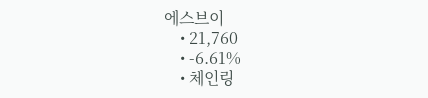에스브이
    • 21,760
    • -6.61%
    • 체인링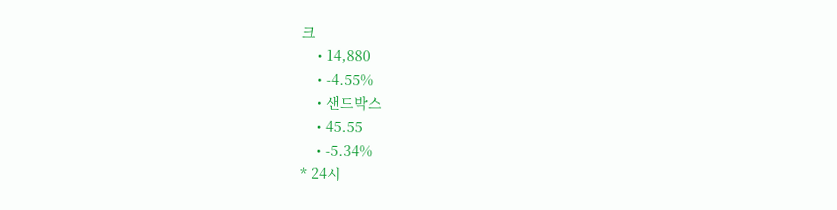크
    • 14,880
    • -4.55%
    • 샌드박스
    • 45.55
    • -5.34%
* 24시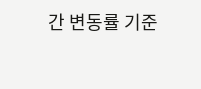간 변동률 기준